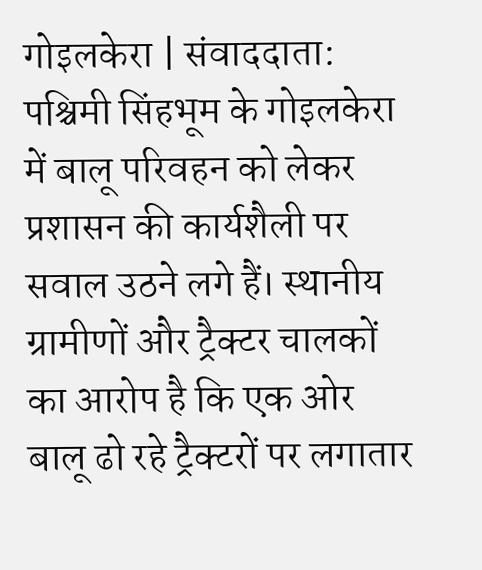गोइलकेरा | संवाददाता: पश्चिमी सिंहभूम के गोइलकेरा में बालू परिवहन को लेकर प्रशासन की कार्यशैली पर सवाल उठने लगे हैं। स्थानीय ग्रामीणों और ट्रैक्टर चालकों का आरोप है कि एक ओर बालू ढो रहे ट्रैक्टरों पर लगातार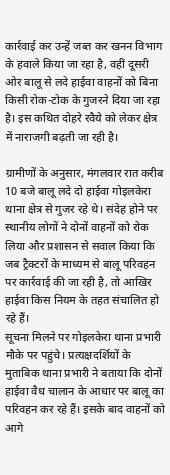कार्रवाई कर उन्हें जब्त कर खनन विभाग के हवाले किया जा रहा है, वहीं दूसरी ओर बालू से लदे हाईवा वाहनों को बिना किसी रोक-टोक के गुजरने दिया जा रहा है। इस कथित दोहरे रवैये को लेकर क्षेत्र में नाराजगी बढ़ती जा रही है।

ग्रामीणों के अनुसार, मंगलवार रात करीब 10 बजे बालू लदे दो हाईवा गोइलकेरा थाना क्षेत्र से गुजर रहे थे। संदेह होने पर स्थानीय लोगों ने दोनों वाहनों को रोक लिया और प्रशासन से सवाल किया कि जब ट्रैक्टरों के माध्यम से बालू परिवहन पर कार्रवाई की जा रही है, तो आखिर हाईवा किस नियम के तहत संचालित हो रहे हैं।
सूचना मिलने पर गोइलकेरा थाना प्रभारी मौके पर पहुंचे। प्रत्यक्षदर्शियों के मुताबिक थाना प्रभारी ने बताया कि दोनों हाईवा वैध चालान के आधार पर बालू का परिवहन कर रहे हैं। इसके बाद वाहनों को आगे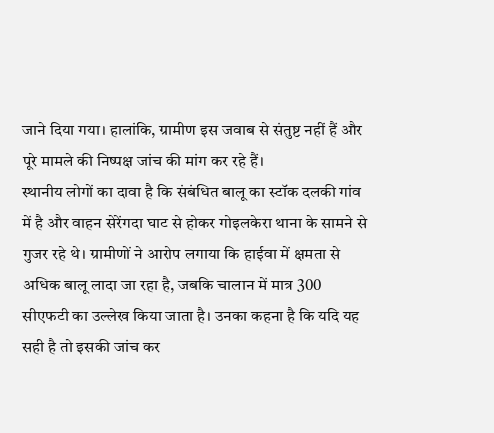जाने दिया गया। हालांकि, ग्रामीण इस जवाब से संतुष्ट नहीं हैं और पूरे मामले की निष्पक्ष जांच की मांग कर रहे हैं।
स्थानीय लोगों का दावा है कि संबंधित बालू का स्टॉक दलकी गांव में है और वाहन सेरेंगदा घाट से होकर गोइलकेरा थाना के सामने से गुजर रहे थे। ग्रामीणों ने आरोप लगाया कि हाईवा में क्षमता से अधिक बालू लादा जा रहा है, जबकि चालान में मात्र 300 सीएफटी का उल्लेख किया जाता है। उनका कहना है कि यदि यह सही है तो इसकी जांच कर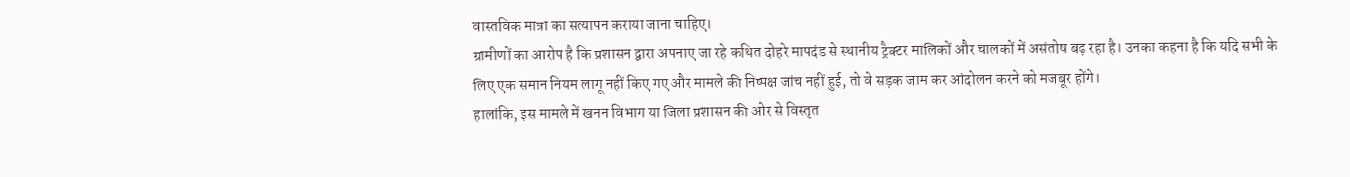वास्तविक मात्रा का सत्यापन कराया जाना चाहिए।
ग्रामीणों का आरोप है कि प्रशासन द्वारा अपनाए जा रहे कथित दोहरे मापदंड से स्थानीय ट्रैक्टर मालिकों और चालकों में असंतोष बढ़ रहा है। उनका कहना है कि यदि सभी के लिए एक समान नियम लागू नहीं किए गए और मामले की निष्पक्ष जांच नहीं हुई, तो वे सड़क जाम कर आंदोलन करने को मजबूर होंगे।
हालांकि, इस मामले में खनन विभाग या जिला प्रशासन की ओर से विस्तृत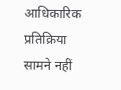आधिकारिक प्रतिक्रिया सामने नहीं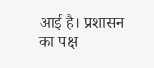आई है। प्रशासन का पक्ष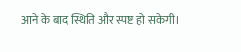आने के बाद स्थिति और स्पष्ट हो सकेगी।